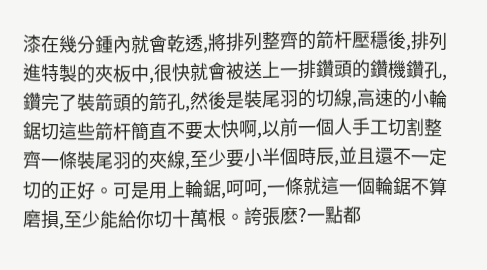漆在幾分鍾內就會乾透,將排列整齊的箭杆壓穩後,排列進特製的夾板中,很快就會被送上一排鑽頭的鑽機鑽孔,鑽完了裝箭頭的箭孔,然後是裝尾羽的切線,高速的小輪鋸切這些箭杆簡直不要太快啊,以前一個人手工切割整齊一條裝尾羽的夾線,至少要小半個時辰,並且還不一定切的正好。可是用上輪鋸,呵呵,一條就這一個輪鋸不算磨損,至少能給你切十萬根。誇張麽?一點都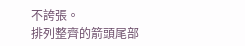不誇張。
排列整齊的箭頭尾部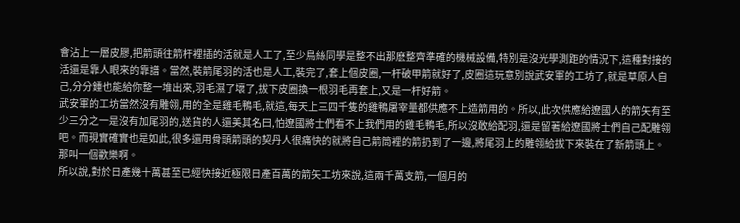會沾上一層皮膠,把箭頭往箭杆裡插的活就是人工了,至少鳥絲同學是整不出那麽整齊準確的機械設備,特別是沒光學測距的情況下,這種對接的活還是靠人眼來的靠譜。當然,裝箭尾羽的活也是人工,裝完了,套上個皮圈,一杆破甲箭就好了,皮圈這玩意別說武安軍的工坊了,就是草原人自己,分分鍾也能給你整一堆出來,羽毛濕了壞了,拔下皮圈換一根羽毛再套上,又是一杆好箭。
武安軍的工坊當然沒有雕翎,用的全是雞毛鴨毛,就這,每天上三四千隻的雞鴨屠宰量都供應不上造箭用的。所以,此次供應給遼國人的箭矢有至少三分之一是沒有加尾羽的,送貨的人還美其名曰,怕遼國將士們看不上我們用的雞毛鴨毛,所以沒敢給配羽,還是留著給遼國將士們自己配雕翎吧。而現實確實也是如此,很多還用骨頭箭頭的契丹人很痛快的就將自己箭筒裡的箭扔到了一邊,將尾羽上的雕翎給拔下來裝在了新箭頭上。那叫一個歡樂啊。
所以說,對於日產幾十萬甚至已經快接近極限日產百萬的箭矢工坊來說,這兩千萬支箭,一個月的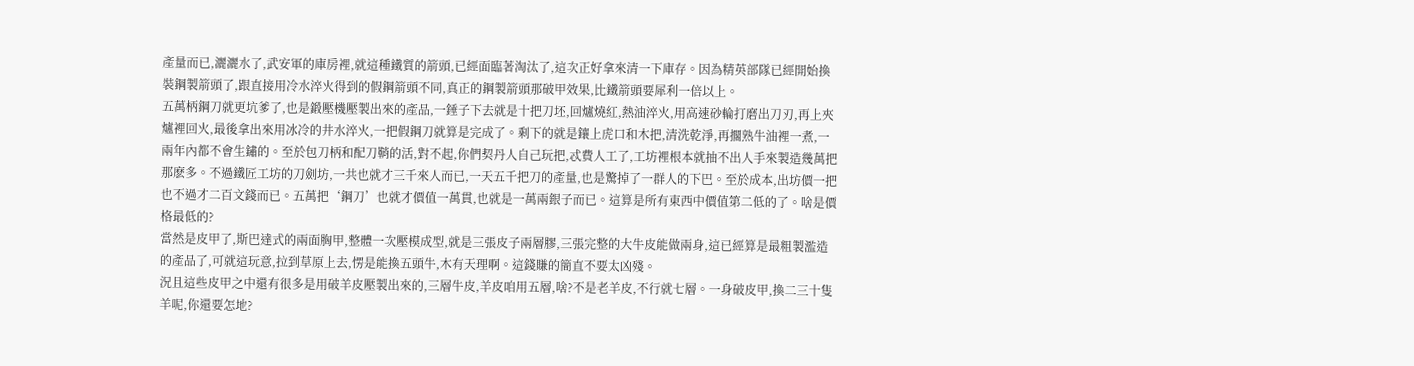產量而已,灑灑水了,武安軍的庫房裡,就這種鐵質的箭頭,已經面臨著淘汰了,這次正好拿來清一下庫存。因為精英部隊已經開始換裝鋼製箭頭了,跟直接用冷水淬火得到的假鋼箭頭不同,真正的鋼製箭頭那破甲效果,比鐵箭頭要犀利一倍以上。
五萬柄鋼刀就更坑爹了,也是鍛壓機壓製出來的產品,一錘子下去就是十把刀坯,回爐燒紅,熱油淬火,用高速砂輪打磨出刀刃,再上夾爐裡回火,最後拿出來用冰冷的井水淬火,一把假鋼刀就算是完成了。剩下的就是鑲上虎口和木把,清洗乾淨,再擱熟牛油裡一煮,一兩年內都不會生鏽的。至於包刀柄和配刀鞘的活,對不起,你們契丹人自己玩把,忒費人工了,工坊裡根本就抽不出人手來製造幾萬把那麽多。不過鐵匠工坊的刀劍坊,一共也就才三千來人而已,一天五千把刀的產量,也是驚掉了一群人的下巴。至於成本,出坊價一把也不過才二百文錢而已。五萬把‘鋼刀’也就才價值一萬貫,也就是一萬兩銀子而已。這算是所有東西中價值第二低的了。啥是價格最低的?
當然是皮甲了,斯巴達式的兩面胸甲,整體一次壓模成型,就是三張皮子兩層膠,三張完整的大牛皮能做兩身,這已經算是最粗製濫造的產品了,可就這玩意,拉到草原上去,愣是能換五頭牛,木有天理啊。這錢賺的簡直不要太凶殘。
況且這些皮甲之中還有很多是用破羊皮壓製出來的,三層牛皮,羊皮咱用五層,啥?不是老羊皮,不行就七層。一身破皮甲,換二三十隻羊呢,你還要怎地?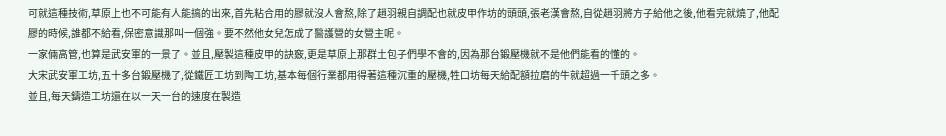可就這種技術,草原上也不可能有人能搞的出來,首先粘合用的膠就沒人會熬,除了趙羽親自調配也就皮甲作坊的頭頭,張老漢會熬,自從趙羽將方子給他之後,他看完就燒了,他配膠的時候,誰都不給看,保密意識那叫一個強。要不然他女兒怎成了醫護營的女營主呢。
一家倆高管,也算是武安軍的一景了。並且,壓製這種皮甲的訣竅,更是草原上那群土包子們學不會的,因為那台鍛壓機就不是他們能看的懂的。
大宋武安軍工坊,五十多台鍛壓機了,從鐵匠工坊到陶工坊,基本每個行業都用得著這種沉重的壓機,牲口坊每天給配額拉磨的牛就超過一千頭之多。
並且,每天鑄造工坊還在以一天一台的速度在製造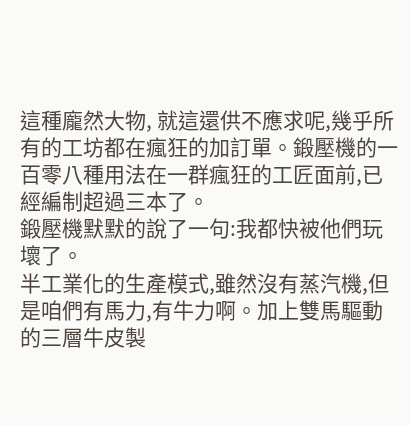這種龐然大物, 就這還供不應求呢,幾乎所有的工坊都在瘋狂的加訂單。鍛壓機的一百零八種用法在一群瘋狂的工匠面前,已經編制超過三本了。
鍛壓機默默的說了一句:我都快被他們玩壞了。
半工業化的生產模式,雖然沒有蒸汽機,但是咱們有馬力,有牛力啊。加上雙馬驅動的三層牛皮製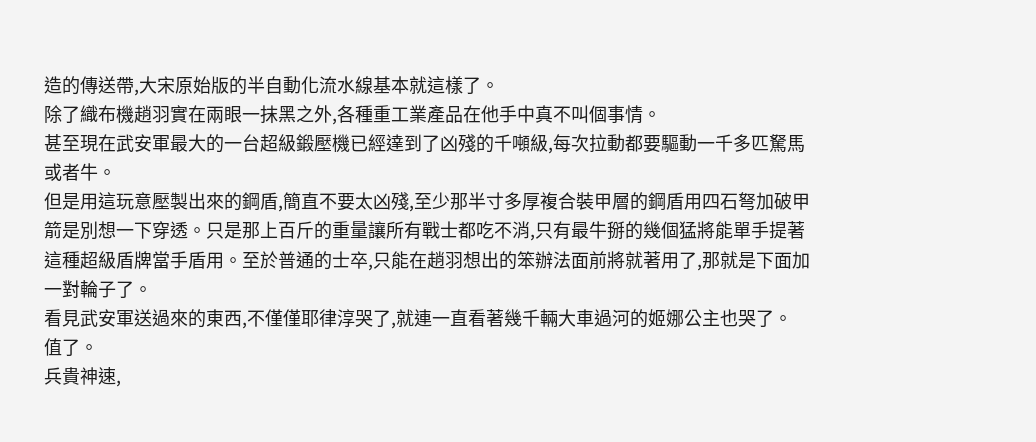造的傳送帶,大宋原始版的半自動化流水線基本就這樣了。
除了織布機趙羽實在兩眼一抹黑之外,各種重工業產品在他手中真不叫個事情。
甚至現在武安軍最大的一台超級鍛壓機已經達到了凶殘的千噸級,每次拉動都要驅動一千多匹駑馬或者牛。
但是用這玩意壓製出來的鋼盾,簡直不要太凶殘,至少那半寸多厚複合裝甲層的鋼盾用四石弩加破甲箭是別想一下穿透。只是那上百斤的重量讓所有戰士都吃不消,只有最牛掰的幾個猛將能單手提著這種超級盾牌當手盾用。至於普通的士卒,只能在趙羽想出的笨辦法面前將就著用了,那就是下面加一對輪子了。
看見武安軍送過來的東西,不僅僅耶律淳哭了,就連一直看著幾千輛大車過河的姬娜公主也哭了。
值了。
兵貴神速,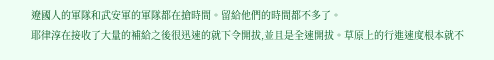遼國人的軍隊和武安軍的軍隊都在搶時間。留給他們的時間都不多了。
耶律淳在接收了大量的補給之後很迅速的就下令開拔,並且是全速開拔。草原上的行進速度根本就不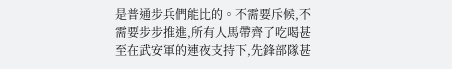是普通步兵們能比的。不需要斥候,不需要步步推進,所有人馬帶齊了吃喝甚至在武安軍的連夜支持下,先鋒部隊甚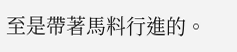至是帶著馬料行進的。